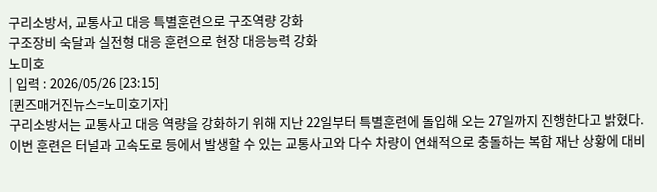구리소방서, 교통사고 대응 특별훈련으로 구조역량 강화
구조장비 숙달과 실전형 대응 훈련으로 현장 대응능력 강화
노미호
| 입력 : 2026/05/26 [23:15]
[퀸즈매거진뉴스=노미호기자]
구리소방서는 교통사고 대응 역량을 강화하기 위해 지난 22일부터 특별훈련에 돌입해 오는 27일까지 진행한다고 밝혔다.
이번 훈련은 터널과 고속도로 등에서 발생할 수 있는 교통사고와 다수 차량이 연쇄적으로 충돌하는 복합 재난 상황에 대비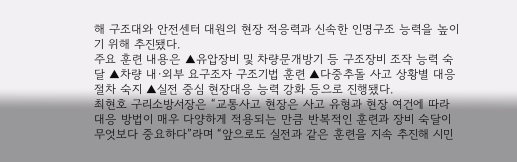해 구조대와 안전센터 대원의 현장 적응력과 신속한 인명구조 능력을 높이기 위해 추진됐다.
주요 훈련 내용은 ▲유압장비 및 차량문개방기 등 구조장비 조작 능력 숙달 ▲차량 내·외부 요구조자 구조기법 훈련 ▲다중추돌 사고 상황별 대응 절차 숙지 ▲실전 중심 현장대응 능력 강화 등으로 진행됐다.
최현호 구리소방서장은 “교통사고 현장은 사고 유형과 현장 여건에 따라 대응 방법이 매우 다양하게 적용되는 만큼 반복적인 훈련과 장비 숙달이 무엇보다 중요하다”라며 “앞으로도 실전과 같은 훈련을 지속 추진해 시민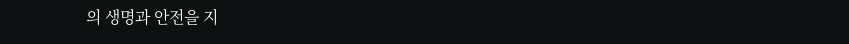의 생명과 안전을 지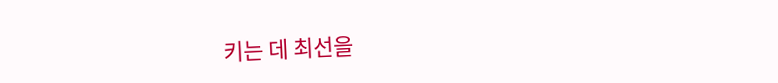키는 데 최선을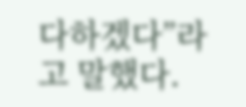다하겠다”라고 말했다.